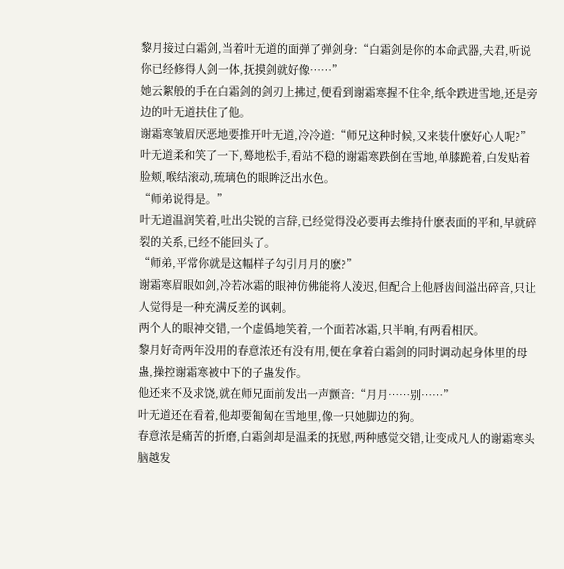黎月接过白霜剑,当着叶无道的面弹了弹剑身:“白霜剑是你的本命武器,夫君,听说你已经修得人剑一体,抚摸剑就好像……”
她云絮般的手在白霜剑的剑刃上拂过,便看到谢霜寒握不住伞,纸伞跌进雪地,还是旁边的叶无道扶住了他。
谢霜寒皱眉厌恶地要推开叶无道,冷冷道:“师兄这种时候,又来装什麽好心人呢?”
叶无道柔和笑了一下,蓦地松手,看站不稳的谢霜寒跌倒在雪地,单膝跪着,白发贴着脸颊,喉结滚动,琉璃色的眼眸泛出水色。
“师弟说得是。”
叶无道温润笑着,吐出尖锐的言辞,已经觉得没必要再去维持什麽表面的平和,早就碎裂的关系,已经不能回头了。
“师弟,平常你就是这幅样子勾引月月的麽?”
谢霜寒眉眼如剑,冷若冰霜的眼神仿佛能将人淩迟,但配合上他唇齿间溢出碎音,只让人觉得是一种充满反差的讽刺。
两个人的眼神交错,一个虚僞地笑着,一个面若冰霜,只半晌,有两看相厌。
黎月好奇两年没用的春意浓还有没有用,便在拿着白霜剑的同时调动起身体里的母蛊,操控谢霜寒被中下的子蛊发作。
他还来不及求饶,就在师兄面前发出一声颤音:“月月……别……”
叶无道还在看着,他却要匍匐在雪地里,像一只她脚边的狗。
春意浓是痛苦的折磨,白霜剑却是温柔的抚慰,两种感觉交错,让变成凡人的谢霜寒头脑越发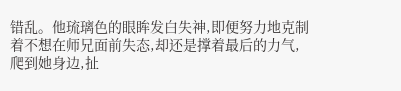错乱。他琉璃色的眼眸发白失神,即便努力地克制着不想在师兄面前失态,却还是撑着最后的力气,爬到她身边,扯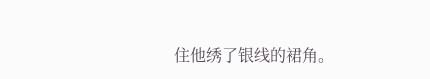住他绣了银线的裙角。